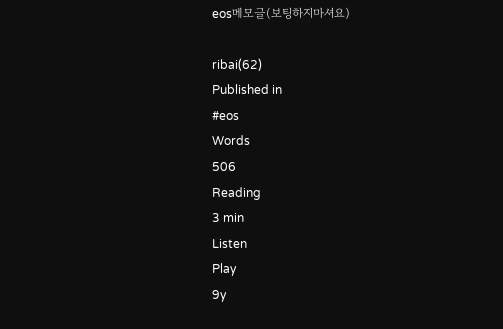eos메모글(보팅하지마셔요)

ribai(62)
Published in
#eos
Words
506
Reading
3 min
Listen
Play
9y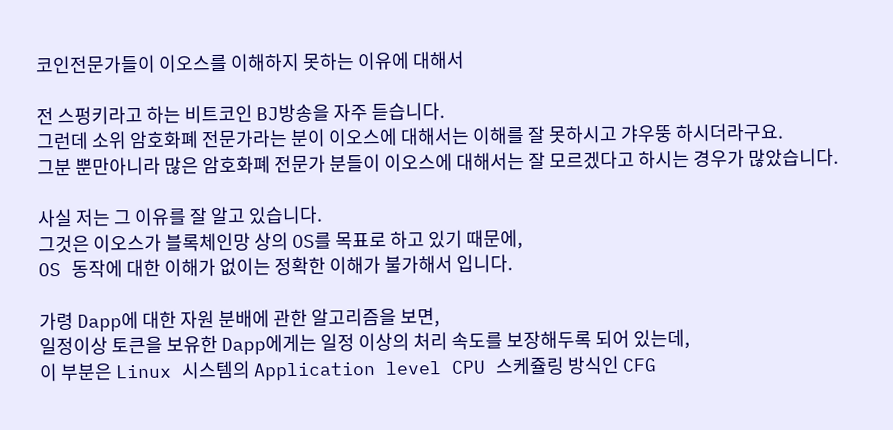코인전문가들이 이오스를 이해하지 못하는 이유에 대해서

전 스펑키라고 하는 비트코인 BJ방송을 자주 듣습니다.
그런데 소위 암호화폐 전문가라는 분이 이오스에 대해서는 이해를 잘 못하시고 갸우뚱 하시더라구요.
그분 뿐만아니라 많은 암호화폐 전문가 분들이 이오스에 대해서는 잘 모르겠다고 하시는 경우가 많았습니다.

사실 저는 그 이유를 잘 알고 있습니다.
그것은 이오스가 블록체인망 상의 OS를 목표로 하고 있기 때문에,
OS 동작에 대한 이해가 없이는 정확한 이해가 불가해서 입니다.

가령 Dapp에 대한 자원 분배에 관한 알고리즘을 보면,
일정이상 토큰을 보유한 Dapp에게는 일정 이상의 처리 속도를 보장해두록 되어 있는데,
이 부분은 Linux 시스템의 Application level CPU 스케쥴링 방식인 CFG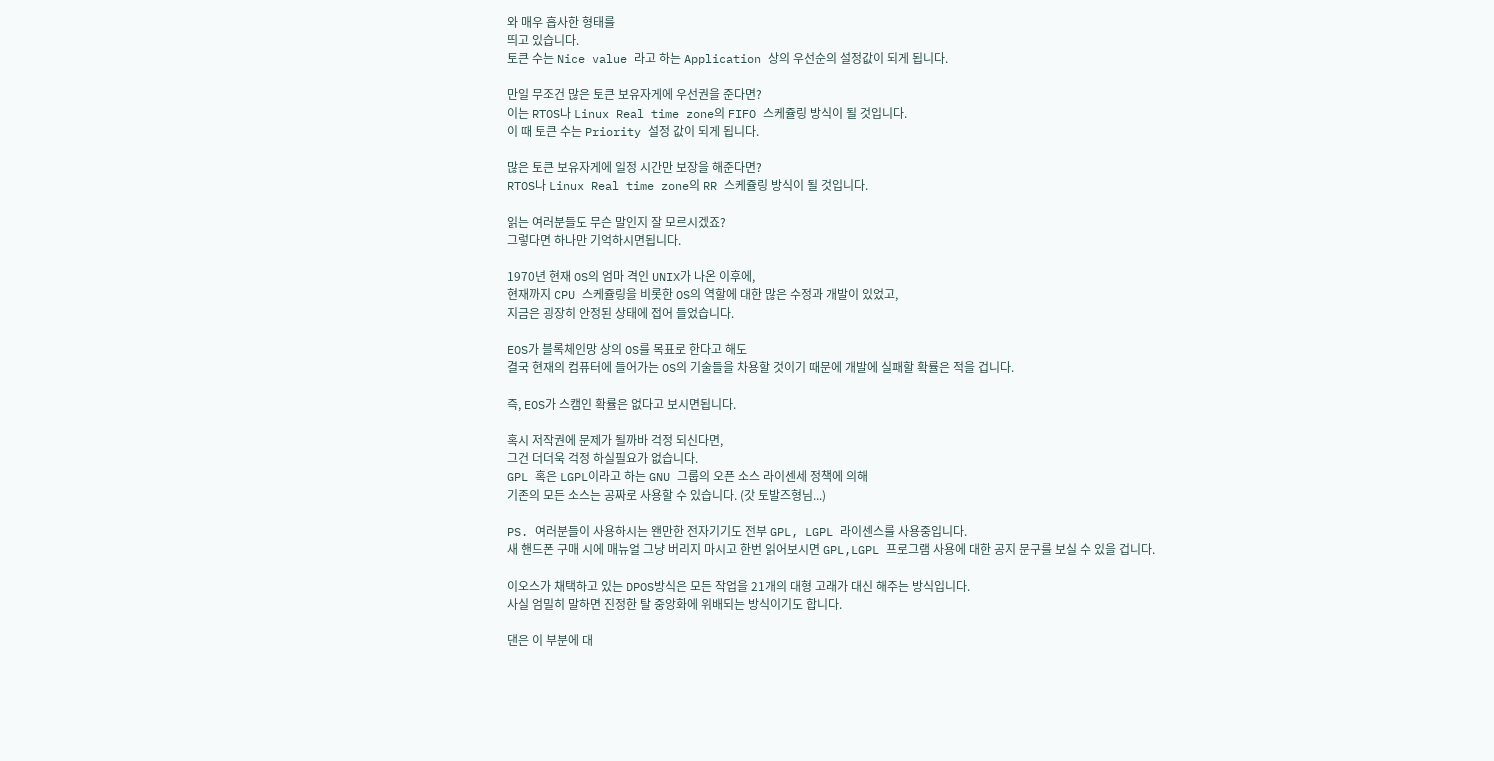와 매우 흡사한 형태를
띄고 있습니다.
토큰 수는 Nice value 라고 하는 Application 상의 우선순의 설정값이 되게 됩니다.

만일 무조건 많은 토큰 보유자게에 우선권을 준다면?
이는 RTOS나 Linux Real time zone의 FIFO 스케쥴링 방식이 될 것입니다.
이 때 토큰 수는 Priority 설정 값이 되게 됩니다.

많은 토큰 보유자게에 일정 시간만 보장을 해준다면?
RTOS나 Linux Real time zone의 RR 스케쥴링 방식이 될 것입니다.

읽는 여러분들도 무슨 말인지 잘 모르시겠죠?
그렇다면 하나만 기억하시면됩니다.

1970년 현재 OS의 엄마 격인 UNIX가 나온 이후에,
현재까지 CPU 스케쥴링을 비롯한 OS의 역할에 대한 많은 수정과 개발이 있었고,
지금은 굉장히 안정된 상태에 접어 들었습니다.

EOS가 블록체인망 상의 OS를 목표로 한다고 해도
결국 현재의 컴퓨터에 들어가는 OS의 기술들을 차용할 것이기 때문에 개발에 실패할 확률은 적을 겁니다.

즉, EOS가 스캠인 확률은 없다고 보시면됩니다.

혹시 저작권에 문제가 될까바 걱정 되신다면,
그건 더더욱 걱정 하실필요가 없습니다.
GPL 혹은 LGPL이라고 하는 GNU 그룹의 오픈 소스 라이센세 정책에 의해
기존의 모든 소스는 공짜로 사용할 수 있습니다. (갓 토발즈형님...)

PS. 여러분들이 사용하시는 왠만한 전자기기도 전부 GPL, LGPL 라이센스를 사용중입니다.
새 핸드폰 구매 시에 매뉴얼 그냥 버리지 마시고 한번 읽어보시면 GPL,LGPL 프로그램 사용에 대한 공지 문구를 보실 수 있을 겁니다.

이오스가 채택하고 있는 DPOS방식은 모든 작업을 21개의 대형 고래가 대신 해주는 방식입니다.
사실 엄밀히 말하면 진정한 탈 중앙화에 위배되는 방식이기도 합니다.

댄은 이 부분에 대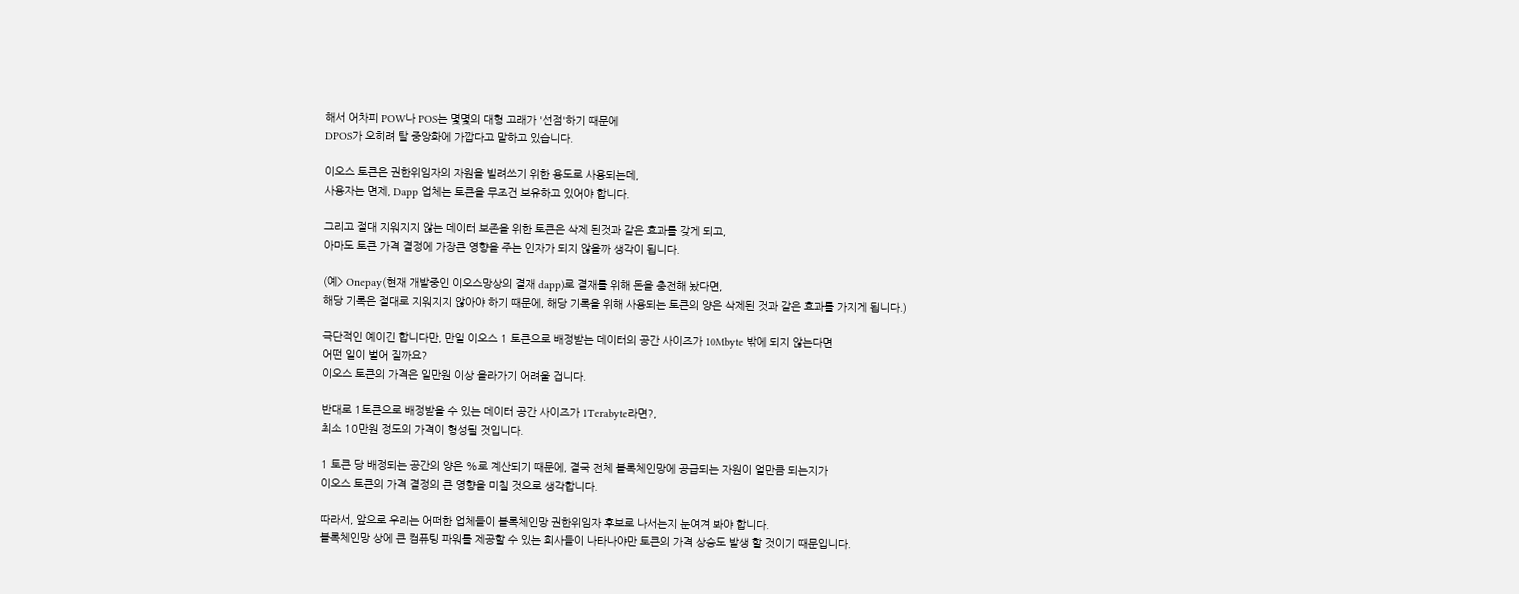해서 어차피 POW나 POS는 몇몇의 대형 고래가 '선점'하기 때문에
DPOS가 오히려 탈 중앙화에 가깝다고 말하고 있습니다.

이오스 토큰은 권한위임자의 자원을 빌려쓰기 위한 용도로 사용되는데,
사용자는 면제, Dapp 업체는 토큰을 무조건 보유하고 있어야 합니다.

그리고 절대 지워지지 않는 데이터 보존을 위한 토큰은 삭제 된것과 같은 효과를 갖게 되고,
아마도 토큰 가격 결정에 가장큰 영향을 주는 인자가 되지 않을까 생각이 됩니다.

(예> Onepay(현재 개발중인 이오스망상의 결재 dapp)로 결재를 위해 돈을 충전해 놨다면,
해당 기록은 절대로 지워지지 않아야 하기 때문에, 해당 기록을 위해 사용되는 토큰의 양은 삭제된 것과 같은 효과를 가지게 됩니다.)

극단적인 예이긴 합니다만, 만일 이오스 1 토큰으로 배정받는 데이터의 공간 사이즈가 10Mbyte 밖에 되지 않는다면
어떤 일이 벌어 질까요?
이오스 토큰의 가격은 일만원 이상 올라가기 어려울 겁니다.

반대로 1토큰으로 배정받을 수 있는 데이터 공간 사이즈가 1Terabyte라면?,
최소 10만원 정도의 가격이 형성될 것입니다.

1 토큰 당 배정되는 공간의 양은 %로 계산되기 때문에, 결국 전체 블록체인망에 공급되는 자원이 얼만큼 되는지가
이오스 토큰의 가격 결정의 큰 영향을 미칠 것으로 생각합니다.

따라서, 앞으로 우리는 어떠한 업체들이 블록체인망 권한위임자 후보로 나서는지 눈여겨 봐야 합니다.
블록체인망 상에 큰 컴퓨팅 파워를 제공할 수 있는 회사들이 나타나야만 토큰의 가격 상승도 발생 할 것이기 때문입니다.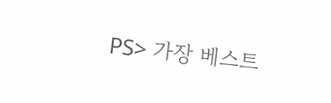PS> 가장 베스트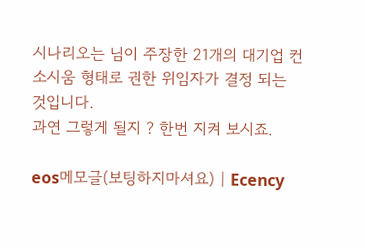시나리오는 님이 주장한 21개의 대기업 컨소시움 형태로 권한 위임자가 결정 되는 것입니다.
과연 그렇게 될지 ? 한번 지켜 보시죠.

eos메모글(보팅하지마셔요) | Ecency